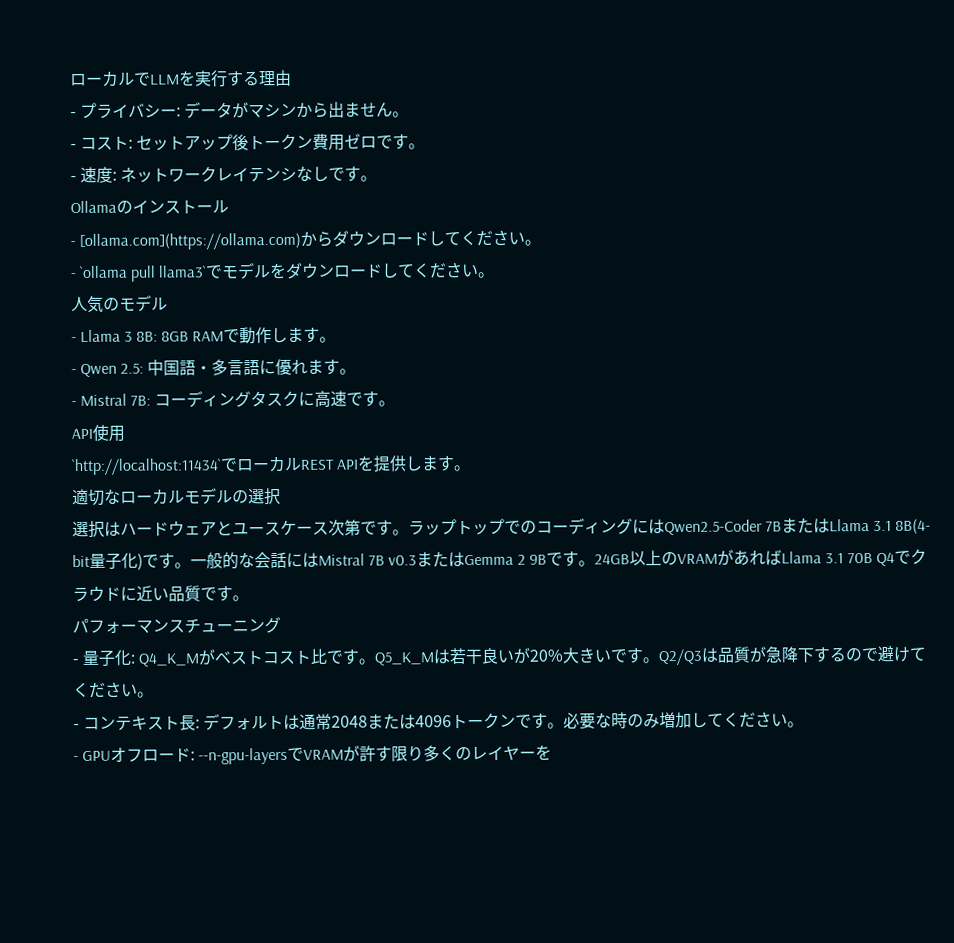ローカルでLLMを実行する理由
- プライバシー: データがマシンから出ません。
- コスト: セットアップ後トークン費用ゼロです。
- 速度: ネットワークレイテンシなしです。
Ollamaのインストール
- [ollama.com](https://ollama.com)からダウンロードしてください。
- `ollama pull llama3`でモデルをダウンロードしてください。
人気のモデル
- Llama 3 8B: 8GB RAMで動作します。
- Qwen 2.5: 中国語・多言語に優れます。
- Mistral 7B: コーディングタスクに高速です。
API使用
`http://localhost:11434`でローカルREST APIを提供します。
適切なローカルモデルの選択
選択はハードウェアとユースケース次第です。ラップトップでのコーディングにはQwen2.5-Coder 7BまたはLlama 3.1 8B(4-bit量子化)です。一般的な会話にはMistral 7B v0.3またはGemma 2 9Bです。24GB以上のVRAMがあればLlama 3.1 70B Q4でクラウドに近い品質です。
パフォーマンスチューニング
- 量子化: Q4_K_Mがベストコスト比です。Q5_K_Mは若干良いが20%大きいです。Q2/Q3は品質が急降下するので避けてください。
- コンテキスト長: デフォルトは通常2048または4096トークンです。必要な時のみ増加してください。
- GPUオフロード: --n-gpu-layersでVRAMが許す限り多くのレイヤーを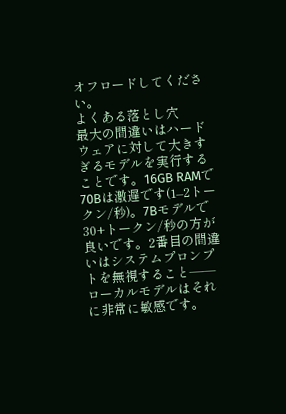オフロードしてください。
よくある落とし穴
最大の間違いはハードウェアに対して大きすぎるモデルを実行することです。16GB RAMで70Bは激遅です(1–2トークン/秒)。7Bモデルで30+トークン/秒の方が良いです。2番目の間違いはシステムプロンプトを無視すること——ローカルモデルはそれに非常に敏感です。